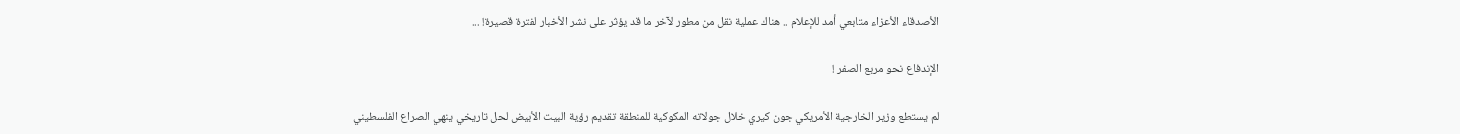الأصدقاء الأعزاء متابعي أمد للإعلام .. هناك عملية نقل من مطور لآخر ما قد يؤثر على نشر الأخبار لفترة قصيرة! ...

الإندفاع نحو مربع الصفر !

لم يستطع وزير الخارجية الأمريكي جون كيري خلال جولاته المكوكية للمنطقة تقديم رؤية البيت الأبيض لحل تاريخي ينهي الصراع الفلسطيني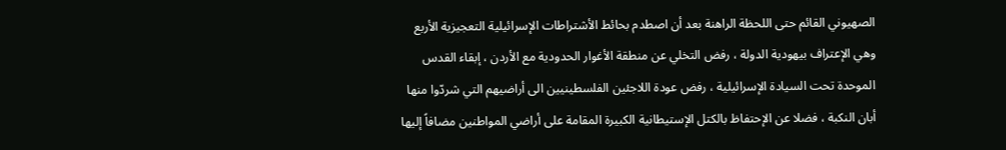الصهيوني القائم حتى اللحظة الراهنة بعد أن اصطدم بحائط الأشتراطات الإسرائيلية التعجيزية الأربع وهي الإعتراف بيهودية الدولة ، رفض التخلي عن منطقة الأغوار الحدودية مع الأردن ، إبقاء القدس الموحدة تحت السيادة الإسرائيلية ، رفض عودة اللاجئين الفلسطينيين الى أراضيهم التي شردّوا منها أبان النكبة ، فضلا عن الإحتفاظ بالكتل الإستيطانية الكبيرة المقامة على أراضي المواطنين مضافاً إليها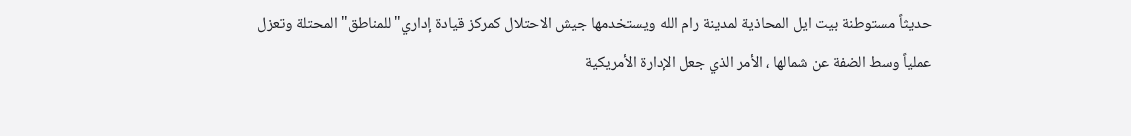حديثاً مستوطنة بيت ايل المحاذية لمدينة رام الله ويستخدمها جيش الاحتلال كمركز قيادة إداري"للمناطق"المحتلة وتعزل عملياً وسط الضفة عن شمالها ، الأمر الذي جعل الإدارة الأمريكية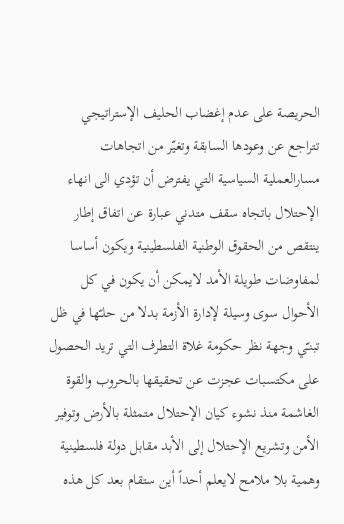الحريصة على عدم إغضاب الحليف الإستراتيجي تتراجع عن وعودها السابقة وتغيّر من اتجاهات مسارالعملية السياسية التي يفترض أن تؤدي الى انهاء الإحتلال باتجاه سقف متدني عبارة عن اتفاق إطار ينتقص من الحقوق الوطنية الفلسطينية ويكون أساسا لمفاوضات طويلة الأمد لايمكن أن يكون في كل الأحوال سوى وسيلة لإدارة الأزمة بدلا من حلـّها في ظل تبنـّي وجهة نظر حكومة غلاة التطرف التي تريد الحصول على مكتسبات عجزت عن تحقيقها بالحروب والقوة الغاشمة منذ نشوء كيان الإحتلال متمثلة بالأرض وتوفير الأمن وتشريع الإحتلال إلى الأبد مقابل دولة فلسطينية وهمية بلا ملامح لايعلم أحداً أين ستقام بعد كل هذه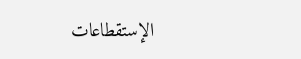الإستقطاعات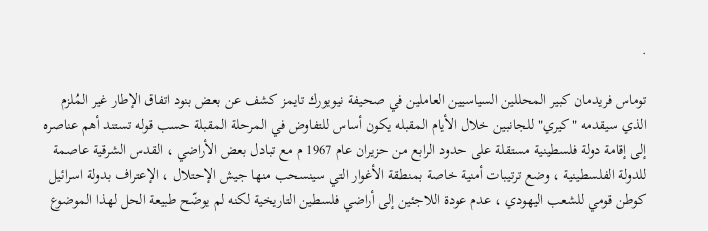.

توماس فريدمان كبير المحللين السياسيين العاملين في صحيفة نيويورك تايمز كشف عن بعض بنود اتفاق الإطار غير المُلزم الذي سيقدمه "كيري" للجانبين خلال الأيام المقبله يكون أساس للتفاوض في المرحلة المقبلة حسب قوله تستند أهم عناصره إلى إقامة دولة فلسطينية مستقلة على حدود الرابع من حزيران عام 1967 م مع تبادل بعض الأراضي ، القدس الشرقية عاصمة للدولة الفلسطينية ، وضع ترتيبات أمنية خاصة بمنطقة الأغوار التي سينسحب منها جيش الإحتلال ، الإعتراف بدولة اسرائيل كوطن قومي للشعب اليهودي ، عدم عودة اللاجئين إلى أراضي فلسطين التاريخية لكنه لم يوضّح طبيعة الحل لهذا الموضوع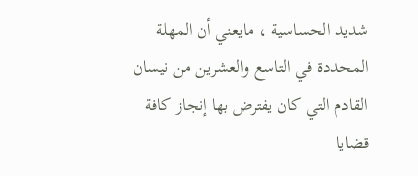شديد الحساسية ، مايعني أن المهلة المحددة في التاسع والعشرين من نيسان القادم التي كان يفترض بها إنجاز كافة قضايا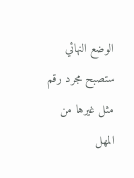الوضع النهائي ستصبح مجرد رقم مثل غيرها من المهل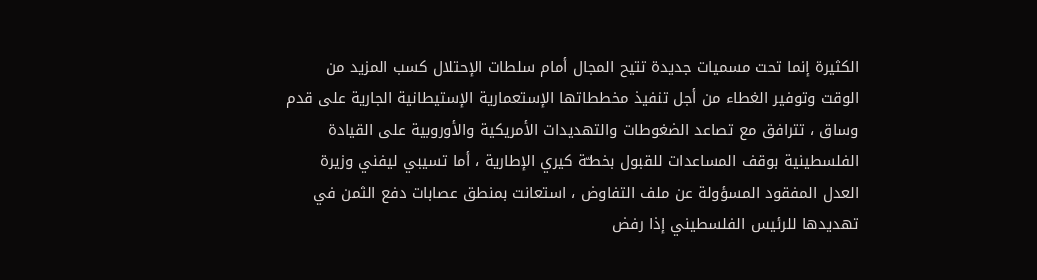الكثيرة إنما تحت مسميات جديدة تتيح المجال أمام سلطات الإحتلال كسب المزيد من الوقت وتوفير الغطاء من أجل تنفيذ مخططاتها الإستعمارية الإستيطانية الجارية على قدم وساق ، تترافق مع تصاعد الضغوطات والتهديدات الأمريكية والأوروبية على القيادة الفلسطينية بوقف المساعدات للقبول بخطـّة كيري الإطارية ، أما تسيبي ليفني وزيرة العدل المفقود المسؤولة عن ملف التفاوض ، استعانت بمنطق عصابات دفع الثمن في تهديدها للرئيس الفلسطيني إذا رفض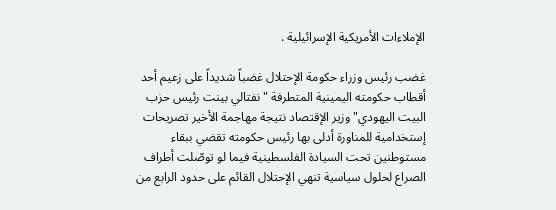الإملاءات الأمريكية الإسرائيلية .

غضب رئيس وزراء حكومة الإحتلال غضباً شديداً على زعيم أحد أقطاب حكومته اليمينية المتطرفة "نفتالي بينت رئيس حزب البيت اليهودي" وزير الإقتصاد نتيجة مهاجمة الأخير تصريحات إستخدامية للمناورة أدلى بها رئيس حكومته تقضي ببقاء مستوطنين تحت السيادة الفلسطينية فيما لو توصّلت أطراف الصراع لحلول سياسية تنهي الإحتلال القائم على حدود الرابع من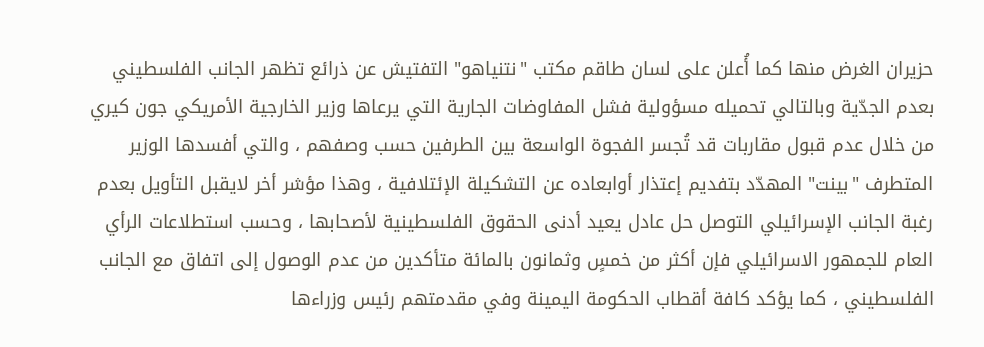حزيران الغرض منها كما أُعلن على لسان طاقم مكتب "نتنياهو" التفتيش عن ذرائع تظهر الجانب الفلسطيني بعدم الجدّية وبالتالي تحميله مسؤولية فشل المفاوضات الجارية التي يرعاها وزير الخارجية الأمريكي جون كيري من خلال عدم قبول مقاربات قد تُجسر الفجوة الواسعة بين الطرفين حسب وصفهم ، والتي أفسدها الوزير المتطرف "بينت" المهدّد بتفديم إعتذار أوابعاده عن التشكيلة الإئتلافية ، وهذا مؤشر أخر لايقبل التأويل بعدم رغبة الجانب الإسرائيلي التوصل حل عادل يعيد أدنى الحقوق الفلسطينية لأصحابها ، وحسب استطلاعات الرأي العام للجمهور الاسرائيلي فإن أكثر من خمسٍ وثمانون بالمائة متأكدين من عدم الوصول إلى اتفاق مع الجانب الفلسطيني ، كما يؤكد كافة أقطاب الحكومة اليمينة وفي مقدمتهم رئيس وزراءها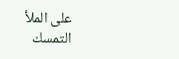على الملأ التمسك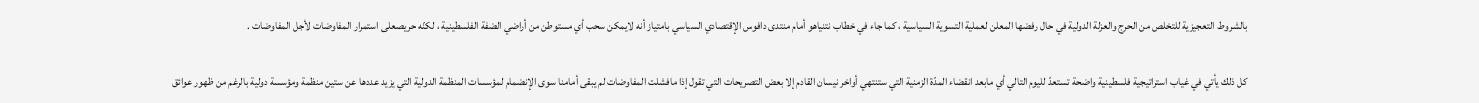بالشروط التعجيزية للتخلص من الحرج والعزلة الدولية في حال رفضها المعلن لعملية التسوية السياسية ، كما جاء في خطاب نتنياهو أمام منتدى دافوس الإقتصادي السياسي بامتياز أنه لايمكن سحب أي مستوطن من أراضي الضفة الفلسطينية ، لكنّه حريصعلى استمرار المفاوضات لأجل المفاوضات .

كل ذلك يأتي في غياب استراتيجية فلسطينية واضحة تستعدّ لليوم التالي أي مابعد انقضاء المدّة الزمنية التي ستنتهي أواخر نيسان القادم إلا بعض التصريحات التي تقول إذا مافشلت المفاوضات لم يبقى أمامنا سوى الإنضمام لمؤسسات المنظمة الدولية التي يزيد عددها عن ستين منظمة ومؤسسة دولية بالرغم من ظهور عوائق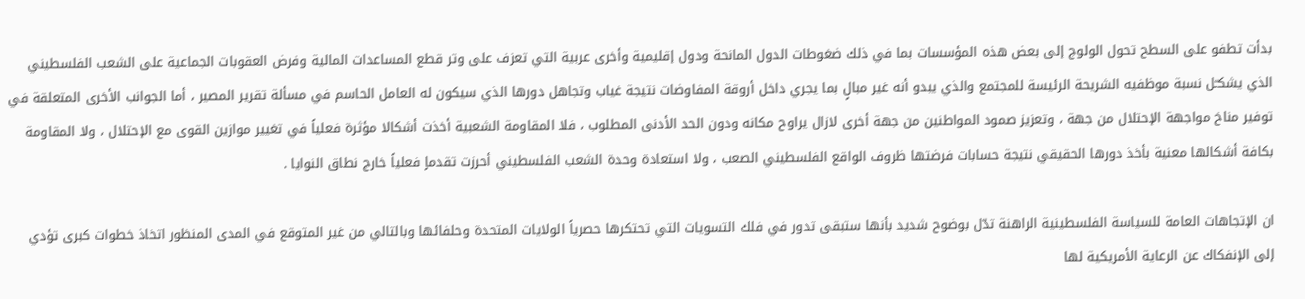بدأت تطفو على السطح تحول الولوج إلى بعض هذه المؤسسات بما في ذلك ضغوطات الدول المانحة ودول إقليمية وأخرى عربية التي تعزف على وتر قطع المساعدات المالية وفرض العقوبات الجماعية على الشعب الفلسطيني الذي يشكـّل نسبة موظفيه الشريحة الرئيسة للمجتمع والذي يبدو أنه غير مبالٍ بما يجري داخل أروقة المفاوضات نتيجة غياب وتجاهل دورها الذي سيكون له العامل الحاسم في مسألة تقرير المصير ، أما الجوانب الأخرى المتعلقة في توفير مناخ مواجهة الإحتلال من جهة ، وتعزيز صمود المواطنين من جهة أخرى لازال يراوح مكانه ودون الحد الأدنى المطلوب ، فلا المقاومة الشعبية أخذت أشكالا مؤثرة فعلياً في تغيير موازين القوى مع الإحتلال ، ولا المقاومة بكافة أشكالها معنية بأخذ دورها الحقيقي نتيجة حسابات فرضتها ظروف الواقع الفلسطيني الصعب ، ولا استعادة وحدة الشعب الفلسطيني أحرزت تقدماٍ فعلياً خارج نطاق النوايا .

ان الإتجاهات العامة للسياسة الفلسطينية الراهنة تدّل بوضوح شديد بأنها ستبقى تدور في فلك التسويات التي تحتكرها حصرياً الولايات المتحدة وحلفائها وبالتالي من غير المتوقع في المدى المنظور اتخاذ خطوات كبرى تؤدي إلى الإنفكاك عن الرعاية الأمريكية لها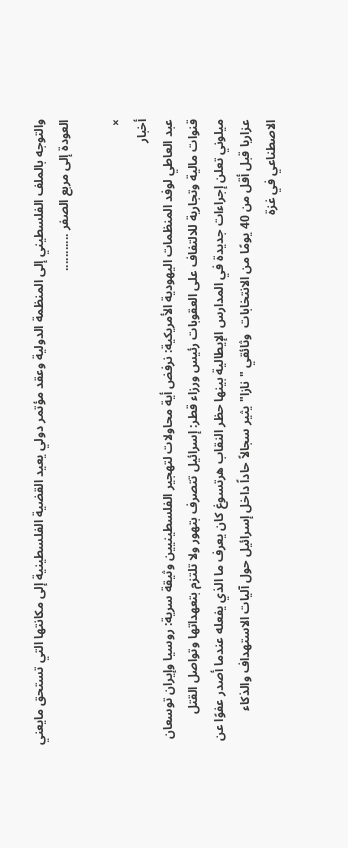والتوجه بالملف الفلسطيني إلى المنظمة الدولية وعقد مؤتمر دولي يعيد القضية الفلسطينية إلى مكانتها التي تستحق مايعني العودة إلى مربع الصفر ...........

×
أخبار
عبد العاطي لوفد المنظمات اليهودية الأمريكية: نرفض أية محاولات لتهجير الفلسطينيين وثيقة سرية: روسيا وإيران توسعان قنوات مالية وتجارية للالتفاف على العقوبات رئيس ورزاء قطر: إسرائيل تتصرف بتهور ولا تلتزم بتعهداتها وتواصل القتل ميلوني تعلن إجراءات جديدة في المدارس الإيطالية بينها حظر النقاب هرتسوغ كان يعرف ما الذي يفعله عندما أصدر عفوًا عن عزاريا قبل أقل من 40 يومًا من الانتخابات  وثائقي "نازا" يثير سجالاً حاداً داخل إسرائيل حول آليات الاستهداف والذكاء الاصطناعي في غزة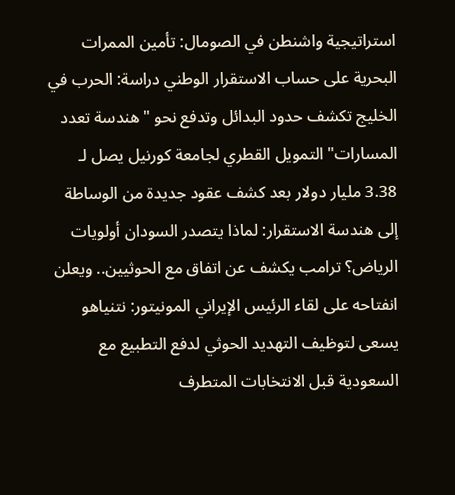استراتيجية واشنطن في الصومال: تأمين الممرات البحرية على حساب الاستقرار الوطني دراسة: الحرب في الخليج تكشف حدود البدائل وتدفع نحو "هندسة تعدد المسارات" التمويل القطري لجامعة كورنيل يصل لـ 3.38 مليار دولار بعد كشف عقود جديدة من الوساطة إلى هندسة الاستقرار: لماذا يتصدر السودان أولويات الرياض؟ ترامب يكشف عن اتفاق مع الحوثيين.. ويعلن انفتاحه على لقاء الرئيس الإيراني المونيتور: نتنياهو يسعى لتوظيف التهديد الحوثي لدفع التطبيع مع السعودية قبل الانتخابات المتطرف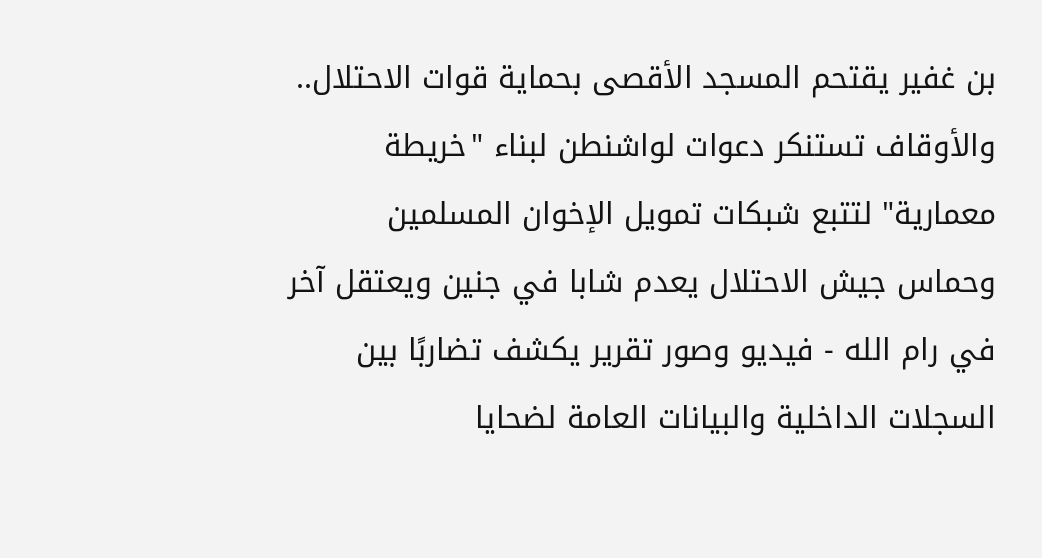بن غفير يقتحم المسجد الأقصى بحماية قوات الاحتلال.. والأوقاف تستنكر دعوات لواشنطن لبناء "خريطة معمارية" لتتبع شبكات تمويل الإخوان المسلمين وحماس جيش الاحتلال يعدم شابا في جنين ويعتقل آخر في رام الله - فيديو وصور تقرير يكشف تضاربًا بين السجلات الداخلية والبيانات العامة لضحايا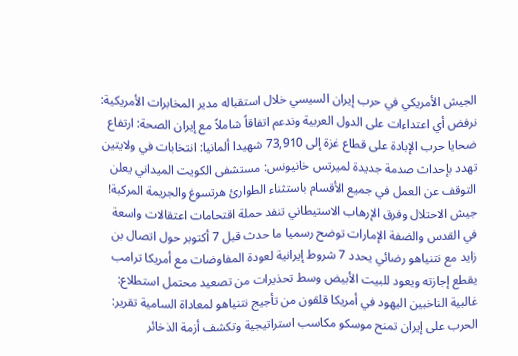الجيش الأمريكي في حرب إيران السيسي خلال استقباله مدير المخابرات الأمريكية: نرفض أي اعتداءات على الدول العربية وندعم اتفاقاً شاملاً مع إيران الصحة: ارتفاع ضحايا حرب الإبادة على قطاع غزة إلى 73,910 شهيدا ألمانيا: انتخابات في ولايتين تهدد بإحداث صدمة جديدة لميرتس خانيونس: مستشفى الكويت الميداني يعلن التوقف عن العمل في جميع الأقسام باستثناء الطوارئ هرتسوغ والجريمة المركبة! جيش الاحتلال وفرق الإرهاب الاستيطاني تنفد حملة اقتحامات اعتقالات واسعة في القدس والضفة الإمارات توضح رسميا ما حدث قبل 7 أكتوبر حول اتصال بن زايد مع نتنياهو رضائي يحدد 7 شروط إيرانية لعودة المفاوضات مع أمريكا ترامب يقطع إجازته ويعود للبيت الأبيض وسط تحذيرات من تصعيد محتمل استطلاع: غالبية الناخبين اليهود في أمريكا قلقون من تأجيج نتنياهو لمعاداة السامية تقرير: الحرب على إيران تمنح موسكو مكاسب استراتيجية وتكشف أزمة الذخائر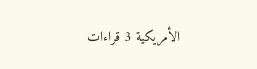الأمريكية 3 قراءات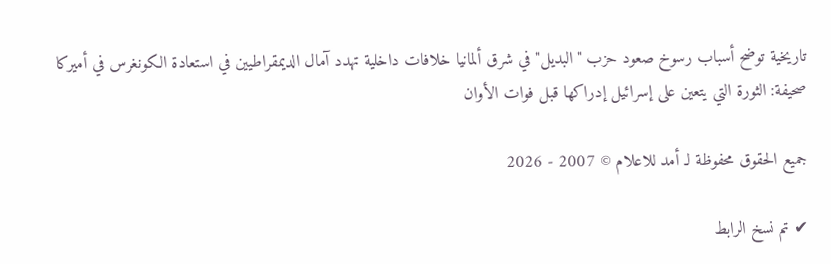تاريخية توضح أسباب رسوخ صعود حزب "البديل" في شرق ألمانيا خلافات داخلية تهدد آمال الديمقراطيين في استعادة الكونغرس في أميركا صحيفة: الثورة التي يتعين على إسرائيل إدراكها قبل فوات الأوان

جميع الحقوق محفوظة لـ أمد للاعلام © 2007 - 2026

✔ تم نسخ الرابط